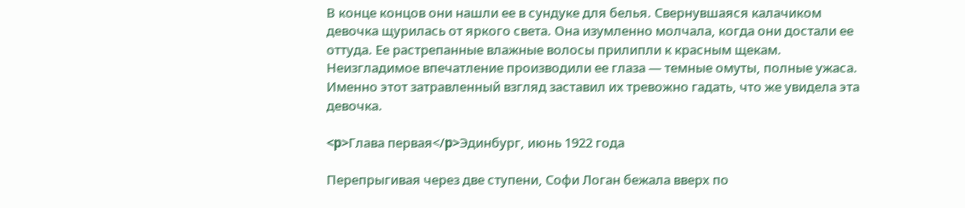В конце концов они нашли ее в сундуке для белья. Свернувшаяся калачиком девочка щурилась от яркого света. Она изумленно молчала, когда они достали ее оттуда. Ее растрепанные влажные волосы прилипли к красным щекам. Неизгладимое впечатление производили ее глаза — темные омуты, полные ужаса. Именно этот затравленный взгляд заставил их тревожно гадать, что же увидела эта девочка.

<p>Глава первая</p>Эдинбург, июнь 1922 года

Перепрыгивая через две ступени, Софи Логан бежала вверх по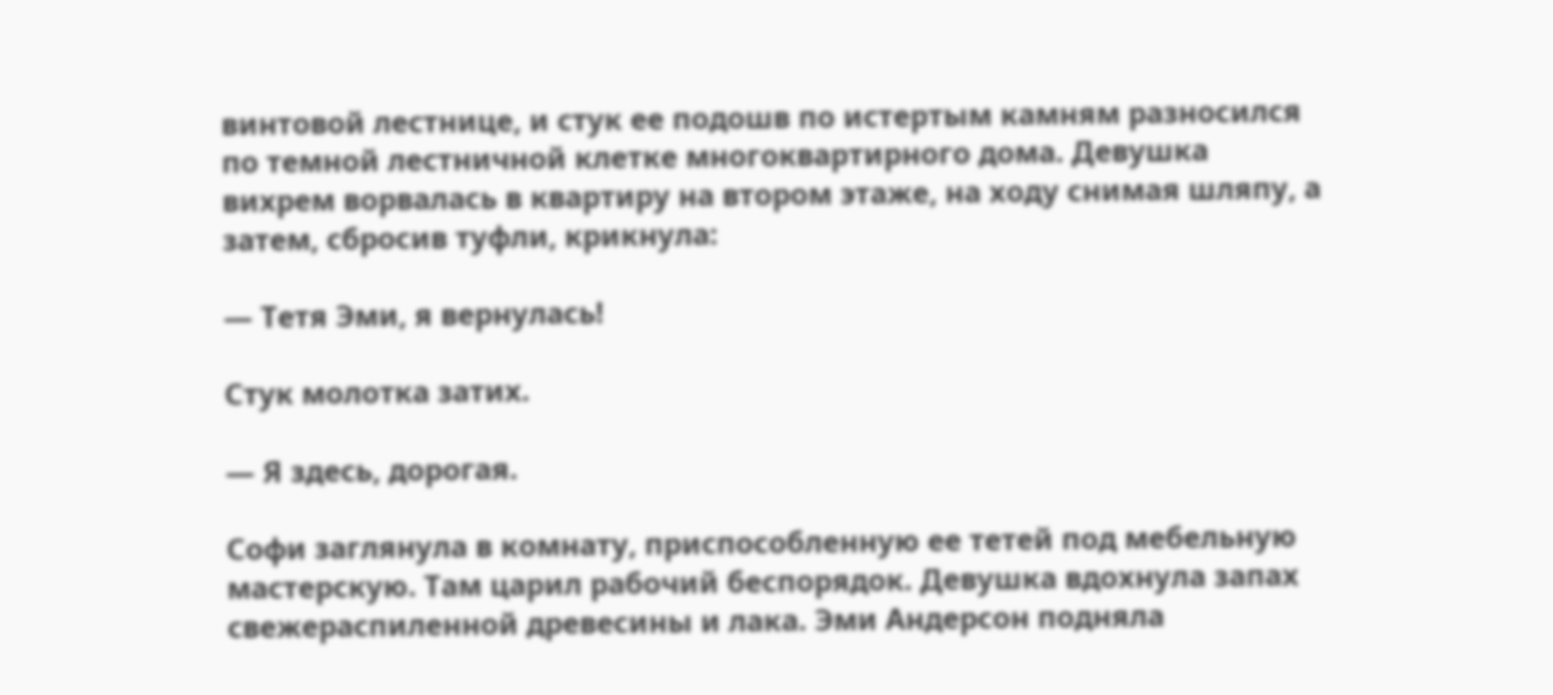винтовой лестнице, и стук ее подошв по истертым камням разносился по темной лестничной клетке многоквартирного дома. Девушка вихрем ворвалась в квартиру на втором этаже, на ходу снимая шляпу, а затем, сбросив туфли, крикнула:

— Тетя Эми, я вернулась!

Стук молотка затих.

— Я здесь, дорогая.

Софи заглянула в комнату, приспособленную ее тетей под мебельную мастерскую. Там царил рабочий беспорядок. Девушка вдохнула запах свежераспиленной древесины и лака. Эми Андерсон подняла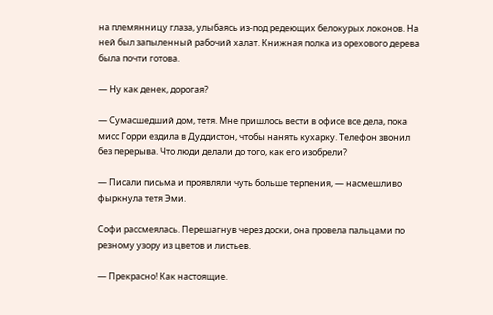на племянницу глаза, улыбаясь из-под редеющих белокурых локонов. На ней был запыленный рабочий халат. Книжная полка из орехового дерева была почти готова.

— Ну как денек, дорогая?

— Сумасшедший дом, тетя. Мне пришлось вести в офисе все дела, пока мисс Горри ездила в Дуддистон, чтобы нанять кухарку. Телефон звонил без перерыва. Что люди делали до того, как его изобрели?

— Писали письма и проявляли чуть больше терпения, — насмешливо фыркнула тетя Эми.

Софи рассмеялась. Перешагнув через доски, она провела пальцами по резному узору из цветов и листьев.

— Прекрасно! Как настоящие.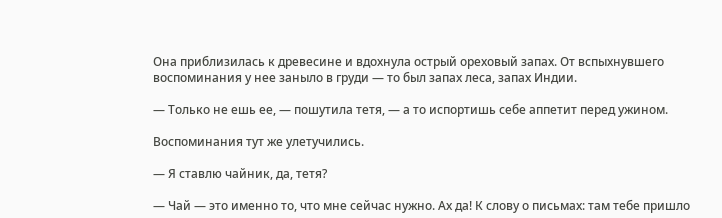Она приблизилась к древесине и вдохнула острый ореховый запах. От вспыхнувшего воспоминания у нее заныло в груди — то был запах леса, запах Индии.

— Только не ешь ее, — пошутила тетя, — а то испортишь себе аппетит перед ужином.

Воспоминания тут же улетучились.

— Я ставлю чайник, да, тетя?

— Чай — это именно то, что мне сейчас нужно. Ах да! К слову о письмах: там тебе пришло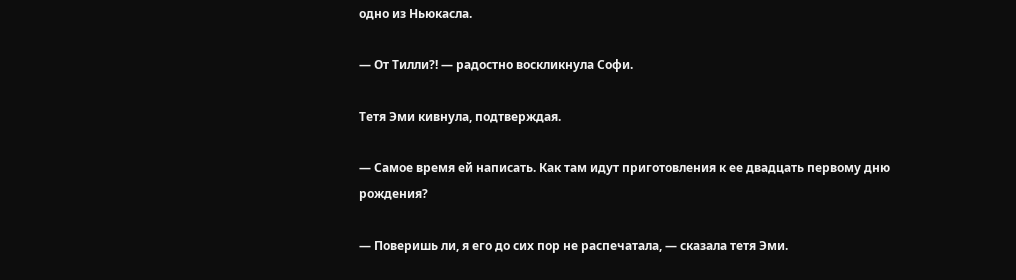одно из Ньюкасла.

— От Тилли?! — радостно воскликнула Софи.

Тетя Эми кивнула, подтверждая.

— Самое время ей написать. Как там идут приготовления к ее двадцать первому дню рождения?

— Поверишь ли, я его до сих пор не распечатала, — сказала тетя Эми.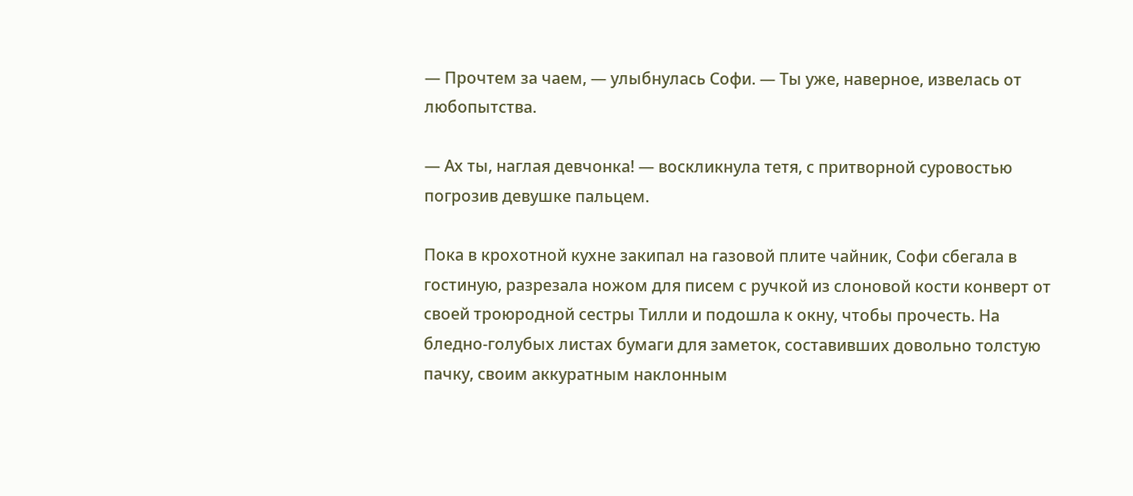— Прочтем за чаем, — улыбнулась Софи. — Ты уже, наверное, извелась от любопытства.

— Ах ты, наглая девчонка! — воскликнула тетя, с притворной суровостью погрозив девушке пальцем.

Пока в крохотной кухне закипал на газовой плите чайник, Софи сбегала в гостиную, разрезала ножом для писем с ручкой из слоновой кости конверт от своей троюродной сестры Тилли и подошла к окну, чтобы прочесть. На бледно-голубых листах бумаги для заметок, составивших довольно толстую пачку, своим аккуратным наклонным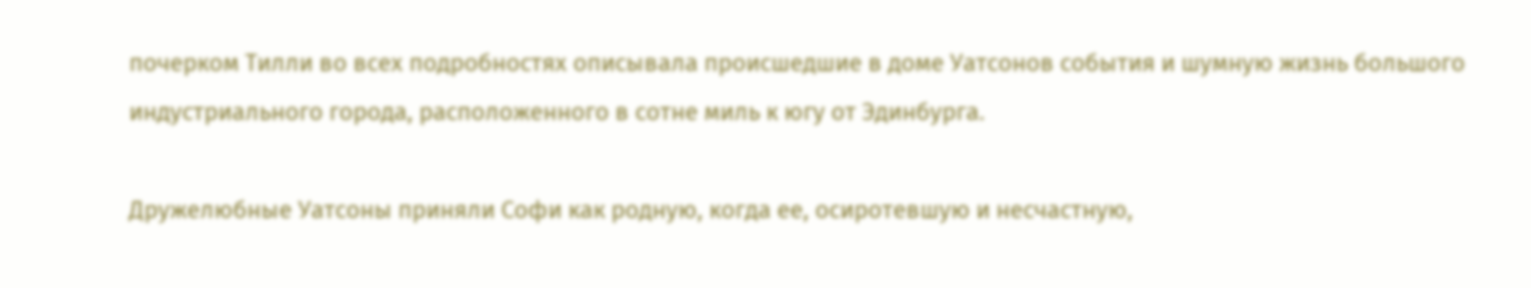почерком Тилли во всех подробностях описывала происшедшие в доме Уатсонов события и шумную жизнь большого индустриального города, расположенного в сотне миль к югу от Эдинбурга.

Дружелюбные Уатсоны приняли Софи как родную, когда ее, осиротевшую и несчастную,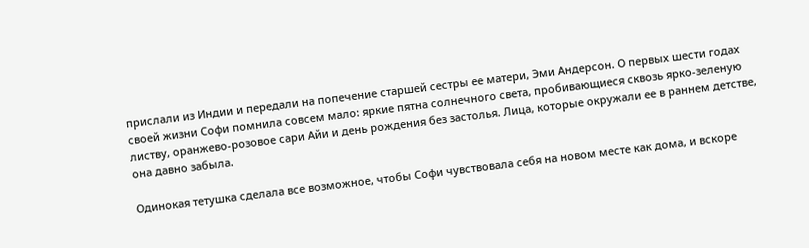прислали из Индии и передали на попечение старшей сестры ее матери, Эми Андерсон. О первых шести годах своей жизни Софи помнила совсем мало: яркие пятна солнечного света, пробивающиеся сквозь ярко-зеленую листву, оранжево-розовое сари Айи и день рождения без застолья. Лица, которые окружали ее в раннем детстве, она давно забыла.

Одинокая тетушка сделала все возможное, чтобы Софи чувствовала себя на новом месте как дома, и вскоре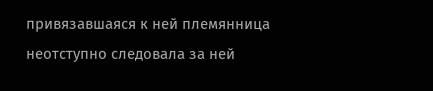привязавшаяся к ней племянница неотступно следовала за ней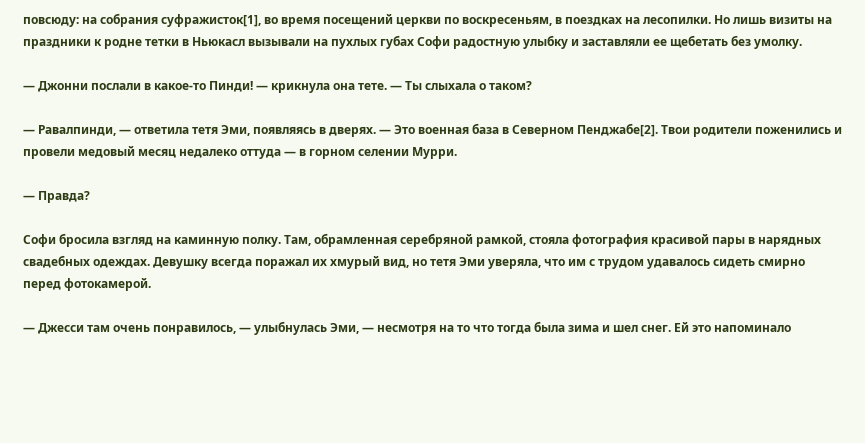повсюду: на собрания суфражисток[1], во время посещений церкви по воскресеньям, в поездках на лесопилки. Но лишь визиты на праздники к родне тетки в Ньюкасл вызывали на пухлых губах Софи радостную улыбку и заставляли ее щебетать без умолку.

— Джонни послали в какое-то Пинди! — крикнула она тете. — Ты слыхала о таком?

— Равалпинди, — ответила тетя Эми, появляясь в дверях. — Это военная база в Северном Пенджабе[2]. Твои родители поженились и провели медовый месяц недалеко оттуда — в горном селении Мурри.

— Правда?

Софи бросила взгляд на каминную полку. Там, обрамленная серебряной рамкой, стояла фотография красивой пары в нарядных свадебных одеждах. Девушку всегда поражал их хмурый вид, но тетя Эми уверяла, что им с трудом удавалось сидеть смирно перед фотокамерой.

— Джесси там очень понравилось, — улыбнулась Эми, — несмотря на то что тогда была зима и шел снег. Ей это напоминало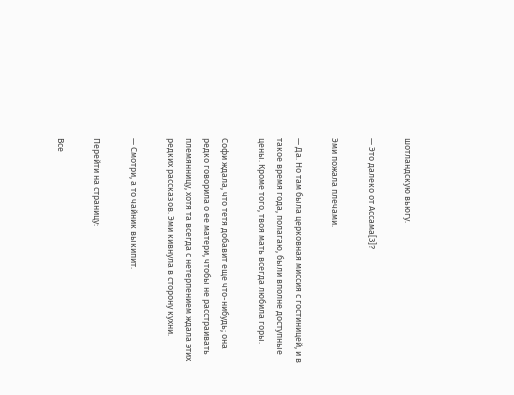шотландскую вьюгу.

— Это далеко от Ассама[3]?

Эми пожала плечами.

— Да. Но там была церковная миссия с гостиницей, и в такое время года, полагаю, были вполне доступные цены. Кроме того, твоя мать всегда любила горы.

Софи ждала, что тетя добавит еще что-нибудь; она редко говорила о ее матери, чтобы не расстраивать племянницу, хотя та всегда с нетерпением ждала этих редких рассказов. Эми кивнула в сторону кухни.

— Смотри, а то чайник выкипит.

Перейти на страницу:

Все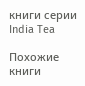книги серии India Tea

Похожие книги